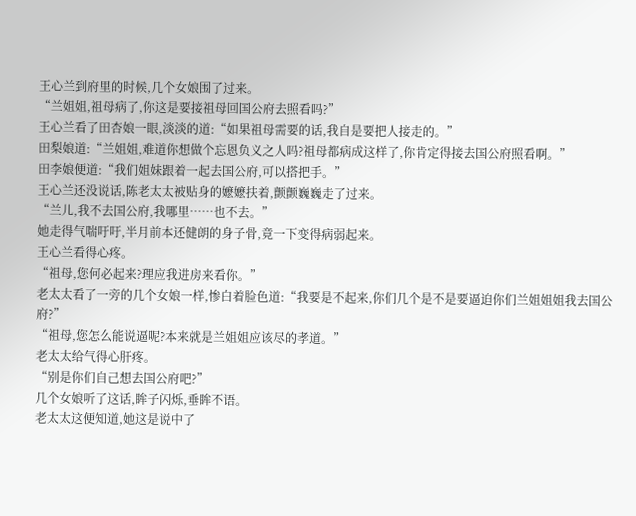王心兰到府里的时候,几个女娘围了过来。
“兰姐姐,祖母病了,你这是要接祖母回国公府去照看吗?”
王心兰看了田杏娘一眼,淡淡的道:“如果祖母需要的话,我自是要把人接走的。”
田梨娘道:“兰姐姐,难道你想做个忘恩负义之人吗?祖母都病成这样了,你肯定得接去国公府照看啊。”
田李娘便道:“我们姐妹跟着一起去国公府,可以搭把手。”
王心兰还没说话,陈老太太被贴身的嬷嬷扶着,颤颤巍巍走了过来。
“兰儿,我不去国公府,我哪里……也不去。”
她走得气喘吁吁,半月前本还健朗的身子骨,竟一下变得病弱起来。
王心兰看得心疼。
“祖母,您何必起来?理应我进房来看你。”
老太太看了一旁的几个女娘一样,惨白着脸色道:“我要是不起来,你们几个是不是要逼迫你们兰姐姐姐我去国公府?”
“祖母,您怎么能说逼呢?本来就是兰姐姐应该尽的孝道。”
老太太给气得心肝疼。
“别是你们自己想去国公府吧?”
几个女娘听了这话,眸子闪烁,垂眸不语。
老太太这便知道,她这是说中了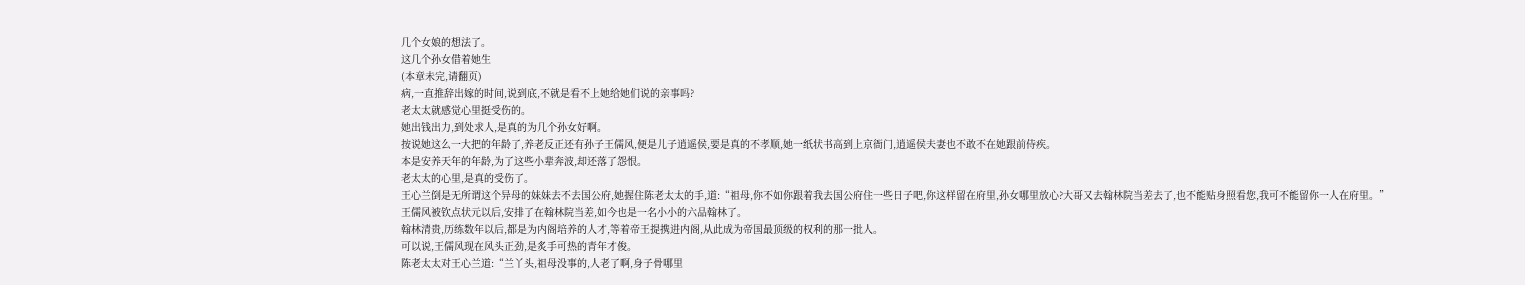几个女娘的想法了。
这几个孙女借着她生
(本章未完,请翻页)
病,一直推辞出嫁的时间,说到底,不就是看不上她给她们说的亲事吗?
老太太就感觉心里挺受伤的。
她出钱出力,到处求人,是真的为几个孙女好啊。
按说她这么一大把的年龄了,养老反正还有孙子王儒风,便是儿子逍遥侯,要是真的不孝顺,她一纸状书高到上京衙门,逍遥侯夫妻也不敢不在她跟前侍疾。
本是安养天年的年龄,为了这些小辈奔波,却还落了怨恨。
老太太的心里,是真的受伤了。
王心兰倒是无所谓这个异母的妹妹去不去国公府,她握住陈老太太的手,道:“祖母,你不如你跟着我去国公府住一些日子吧,你这样留在府里,孙女哪里放心?大哥又去翰林院当差去了,也不能贴身照看您,我可不能留你一人在府里。”
王儒风被钦点状元以后,安排了在翰林院当差,如今也是一名小小的六品翰林了。
翰林清贵,历练数年以后,都是为内阁培养的人才,等着帝王提携进内阁,从此成为帝国最顶级的权利的那一批人。
可以说,王儒风现在风头正劲,是炙手可热的青年才俊。
陈老太太对王心兰道:“兰丫头,祖母没事的,人老了啊,身子骨哪里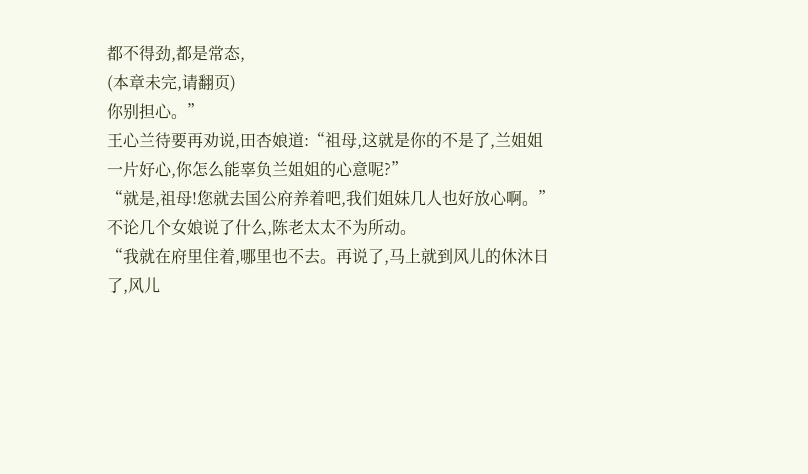都不得劲,都是常态,
(本章未完,请翻页)
你别担心。”
王心兰待要再劝说,田杏娘道:“祖母,这就是你的不是了,兰姐姐一片好心,你怎么能辜负兰姐姐的心意呢?”
“就是,祖母!您就去国公府养着吧,我们姐妹几人也好放心啊。”
不论几个女娘说了什么,陈老太太不为所动。
“我就在府里住着,哪里也不去。再说了,马上就到风儿的休沐日了,风儿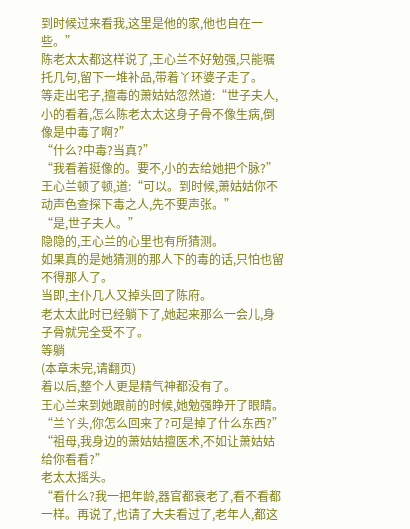到时候过来看我,这里是他的家,他也自在一些。”
陈老太太都这样说了,王心兰不好勉强,只能嘱托几句,留下一堆补品,带着丫环婆子走了。
等走出宅子,擅毒的萧姑姑忽然道:“世子夫人,小的看着,怎么陈老太太这身子骨不像生病,倒像是中毒了啊?”
“什么?中毒?当真?”
“我看着挺像的。要不,小的去给她把个脉?”
王心兰顿了顿,道:“可以。到时候,萧姑姑你不动声色查探下毒之人,先不要声张。”
“是,世子夫人。”
隐隐的,王心兰的心里也有所猜测。
如果真的是她猜测的那人下的毒的话,只怕也留不得那人了。
当即,主仆几人又掉头回了陈府。
老太太此时已经躺下了,她起来那么一会儿,身子骨就完全受不了。
等躺
(本章未完,请翻页)
着以后,整个人更是精气神都没有了。
王心兰来到她跟前的时候,她勉强睁开了眼睛。
“兰丫头,你怎么回来了?可是掉了什么东西?”
“祖母,我身边的萧姑姑擅医术,不如让萧姑姑给你看看?”
老太太摇头。
“看什么?我一把年龄,器官都衰老了,看不看都一样。再说了,也请了大夫看过了,老年人,都这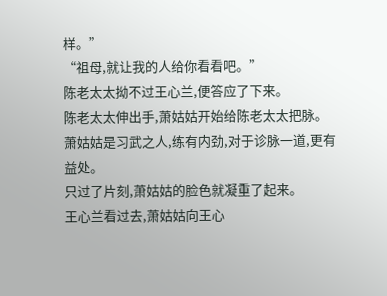样。”
“祖母,就让我的人给你看看吧。”
陈老太太拗不过王心兰,便答应了下来。
陈老太太伸出手,萧姑姑开始给陈老太太把脉。
萧姑姑是习武之人,练有内劲,对于诊脉一道,更有益处。
只过了片刻,萧姑姑的脸色就凝重了起来。
王心兰看过去,萧姑姑向王心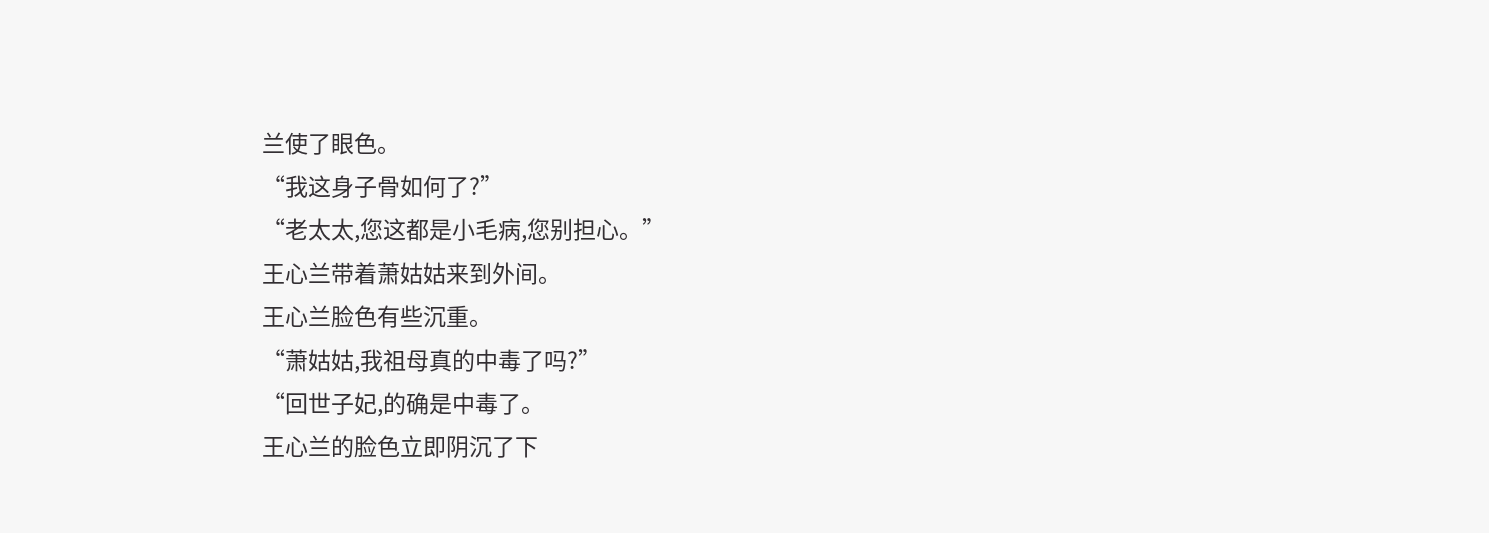兰使了眼色。
“我这身子骨如何了?”
“老太太,您这都是小毛病,您别担心。”
王心兰带着萧姑姑来到外间。
王心兰脸色有些沉重。
“萧姑姑,我祖母真的中毒了吗?”
“回世子妃,的确是中毒了。
王心兰的脸色立即阴沉了下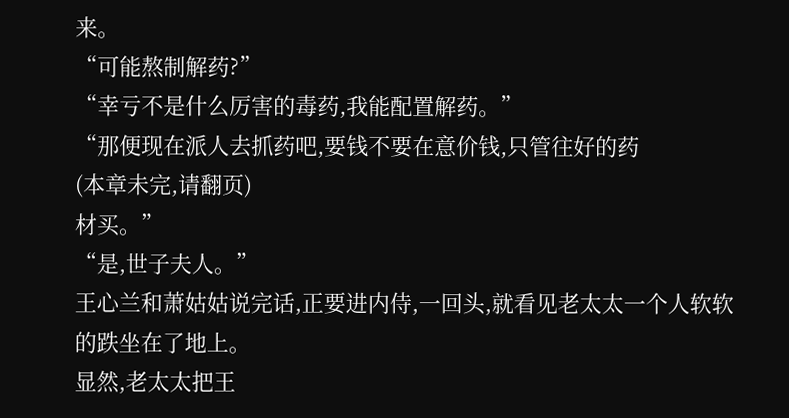来。
“可能熬制解药?”
“幸亏不是什么厉害的毒药,我能配置解药。”
“那便现在派人去抓药吧,要钱不要在意价钱,只管往好的药
(本章未完,请翻页)
材买。”
“是,世子夫人。”
王心兰和萧姑姑说完话,正要进内侍,一回头,就看见老太太一个人软软的跌坐在了地上。
显然,老太太把王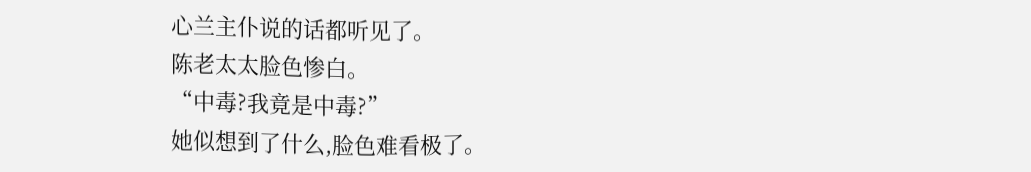心兰主仆说的话都听见了。
陈老太太脸色惨白。
“中毒?我竟是中毒?”
她似想到了什么,脸色难看极了。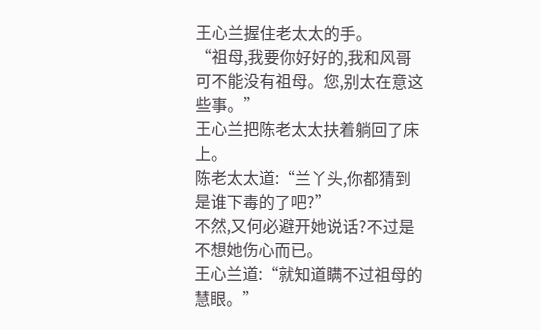王心兰握住老太太的手。
“祖母,我要你好好的,我和风哥可不能没有祖母。您,别太在意这些事。”
王心兰把陈老太太扶着躺回了床上。
陈老太太道:“兰丫头,你都猜到是谁下毒的了吧?”
不然,又何必避开她说话?不过是不想她伤心而已。
王心兰道:“就知道瞒不过祖母的慧眼。”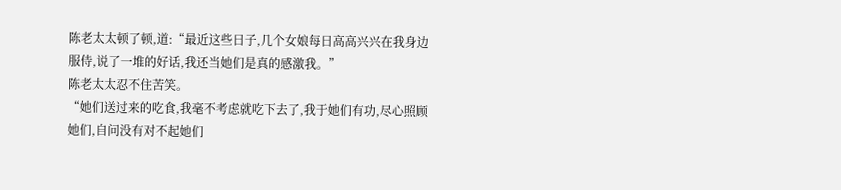陈老太太顿了顿,道:“最近这些日子,几个女娘每日高高兴兴在我身边服侍,说了一堆的好话,我还当她们是真的感激我。”
陈老太太忍不住苦笑。
“她们送过来的吃食,我毫不考虑就吃下去了,我于她们有功,尽心照顾她们,自问没有对不起她们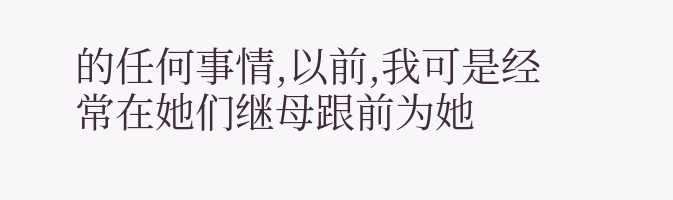的任何事情,以前,我可是经常在她们继母跟前为她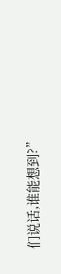们说话,谁能想到?”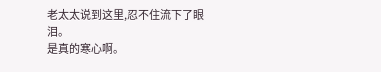老太太说到这里,忍不住流下了眼泪。
是真的寒心啊。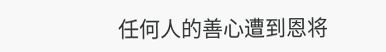任何人的善心遭到恩将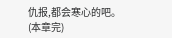仇报,都会寒心的吧。
(本章完)